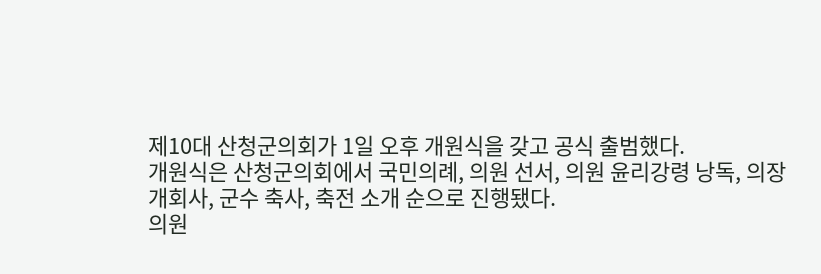제10대 산청군의회가 1일 오후 개원식을 갖고 공식 출범했다.
개원식은 산청군의회에서 국민의례, 의원 선서, 의원 윤리강령 낭독, 의장 개회사, 군수 축사, 축전 소개 순으로 진행됐다.
의원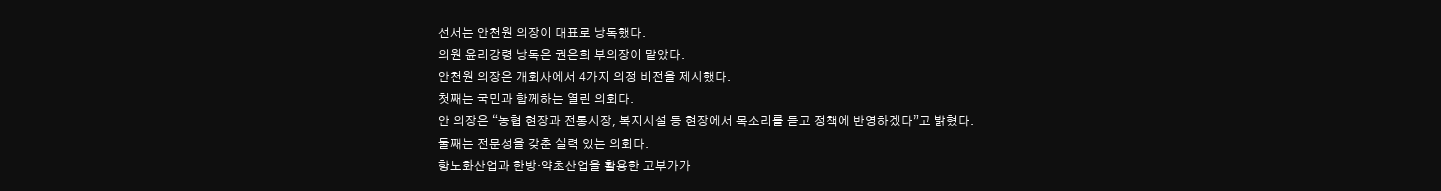선서는 안천원 의장이 대표로 낭독했다.
의원 윤리강령 낭독은 권은희 부의장이 맡았다.
안천원 의장은 개회사에서 4가지 의정 비전을 제시했다.
첫째는 국민과 함께하는 열린 의회다.
안 의장은 “농협 현장과 전통시장, 복지시설 등 현장에서 목소리를 듣고 정책에 반영하겠다”고 밝혔다.
둘째는 전문성을 갖춘 실력 있는 의회다.
항노화산업과 한방·약초산업을 활용한 고부가가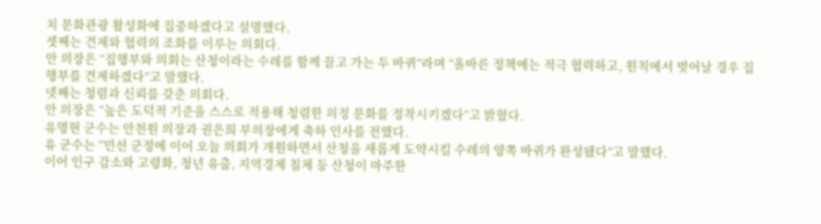치 문화관광 활성화에 집중하겠다고 설명했다.
셋째는 견제와 협력의 조화를 이루는 의회다.
안 의장은 “집행부와 의회는 산청이라는 수레를 함께 끌고 가는 두 바퀴”라며 “올바른 정책에는 적극 협력하고, 원칙에서 벗어날 경우 집행부를 견제하겠다”고 말했다.
넷째는 청렴과 신뢰를 갖춘 의회다.
안 의장은 “높은 도덕적 기준을 스스로 적용해 청렴한 의정 문화를 정착시키겠다”고 밝혔다.
유명현 군수는 안천원 의장과 권은희 부의장에게 축하 인사를 전했다.
유 군수는 “민선 군정에 이어 오늘 의회가 개원하면서 산청을 새롭게 도약시킬 수레의 양쪽 바퀴가 완성됐다”고 말했다.
이어 인구 감소와 고령화, 청년 유출, 지역경제 침체 등 산청이 마주한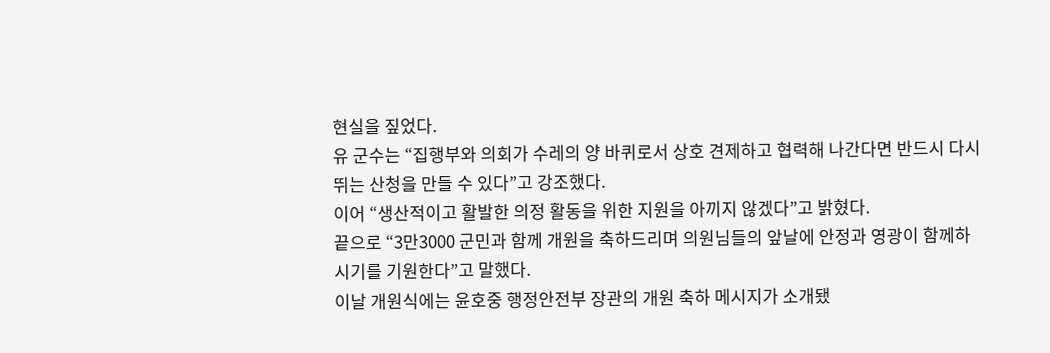현실을 짚었다.
유 군수는 “집행부와 의회가 수레의 양 바퀴로서 상호 견제하고 협력해 나간다면 반드시 다시 뛰는 산청을 만들 수 있다”고 강조했다.
이어 “생산적이고 활발한 의정 활동을 위한 지원을 아끼지 않겠다”고 밝혔다.
끝으로 “3만3000 군민과 함께 개원을 축하드리며 의원님들의 앞날에 안정과 영광이 함께하시기를 기원한다”고 말했다.
이날 개원식에는 윤호중 행정안전부 장관의 개원 축하 메시지가 소개됐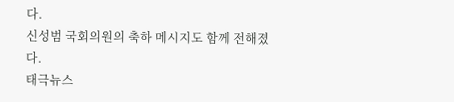다.
신성범 국회의원의 축하 메시지도 함께 전해졌다.
태극뉴스